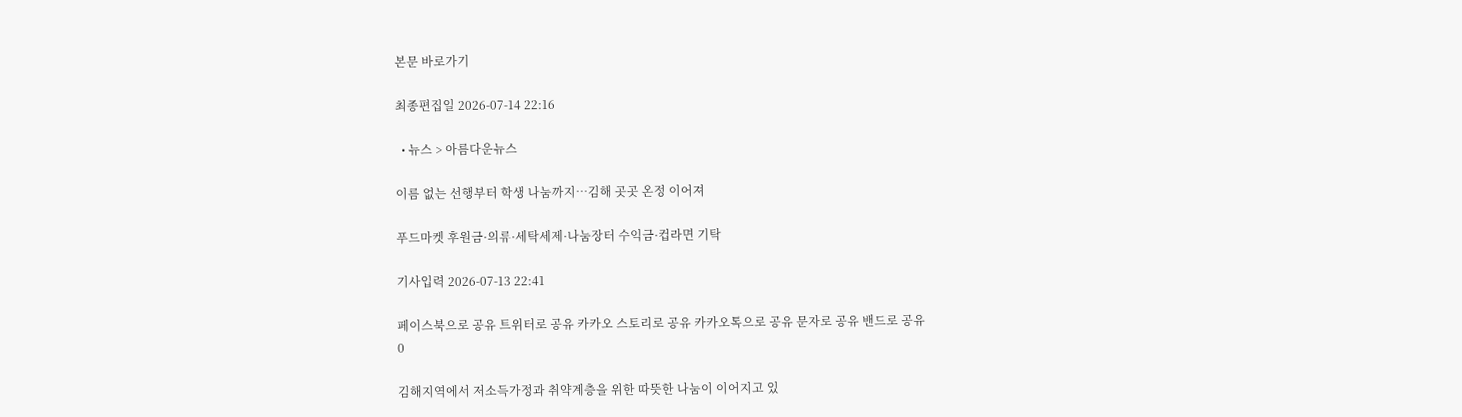본문 바로가기

최종편집일 2026-07-14 22:16

  • 뉴스 > 아름다운뉴스

이름 없는 선행부터 학생 나눔까지…김해 곳곳 온정 이어져

푸드마켓 후원금·의류·세탁세제·나눔장터 수익금·컵라면 기탁

기사입력 2026-07-13 22:41

페이스북으로 공유 트위터로 공유 카카오 스토리로 공유 카카오톡으로 공유 문자로 공유 밴드로 공유
0

김해지역에서 저소득가정과 취약계층을 위한 따뜻한 나눔이 이어지고 있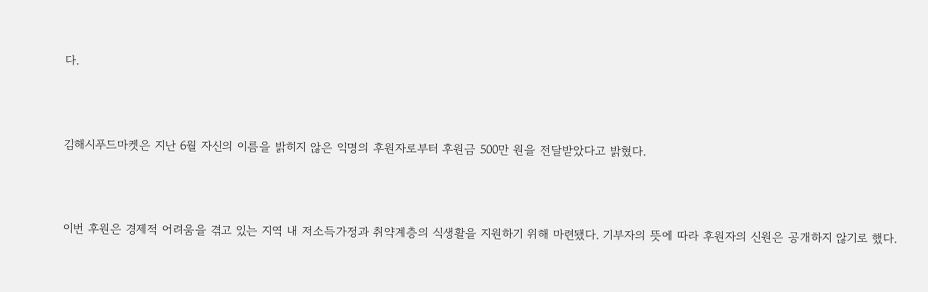다.



김해시푸드마켓은 지난 6월 자신의 이름을 밝히지 않은 익명의 후원자로부터 후원금 500만 원을 전달받았다고 밝혔다.



이번 후원은 경제적 어려움을 겪고 있는 지역 내 저소득가정과 취약계층의 식생활을 지원하기 위해 마련됐다. 기부자의 뜻에 따라 후원자의 신원은 공개하지 않기로 했다.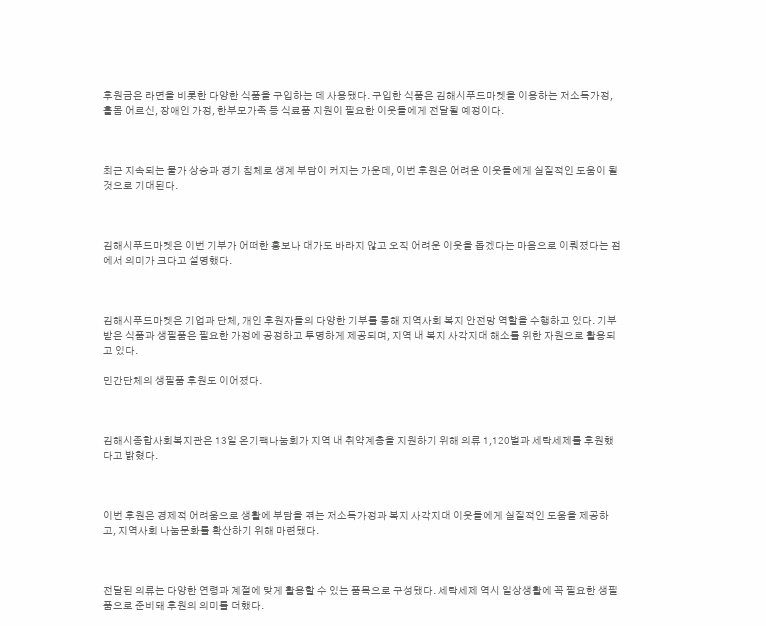후원금은 라면을 비롯한 다양한 식품을 구입하는 데 사용됐다. 구입한 식품은 김해시푸드마켓을 이용하는 저소득가정, 홀몸 어르신, 장애인 가정, 한부모가족 등 식료품 지원이 필요한 이웃들에게 전달될 예정이다.



최근 지속되는 물가 상승과 경기 침체로 생계 부담이 커지는 가운데, 이번 후원은 어려운 이웃들에게 실질적인 도움이 될 것으로 기대된다.



김해시푸드마켓은 이번 기부가 어떠한 홍보나 대가도 바라지 않고 오직 어려운 이웃을 돕겠다는 마음으로 이뤄졌다는 점에서 의미가 크다고 설명했다.



김해시푸드마켓은 기업과 단체, 개인 후원자들의 다양한 기부를 통해 지역사회 복지 안전망 역할을 수행하고 있다. 기부받은 식품과 생필품은 필요한 가정에 공정하고 투명하게 제공되며, 지역 내 복지 사각지대 해소를 위한 자원으로 활용되고 있다.

민간단체의 생필품 후원도 이어졌다.



김해시종합사회복지관은 13일 온기팩나눔회가 지역 내 취약계층을 지원하기 위해 의류 1,120벌과 세탁세제를 후원했다고 밝혔다.



이번 후원은 경제적 어려움으로 생활에 부담을 겪는 저소득가정과 복지 사각지대 이웃들에게 실질적인 도움을 제공하고, 지역사회 나눔문화를 확산하기 위해 마련됐다.



전달된 의류는 다양한 연령과 계절에 맞게 활용할 수 있는 품목으로 구성됐다. 세탁세제 역시 일상생활에 꼭 필요한 생필품으로 준비돼 후원의 의미를 더했다.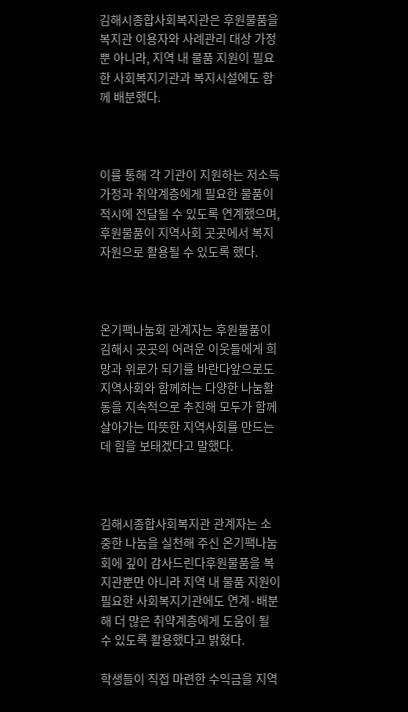김해시종합사회복지관은 후원물품을 복지관 이용자와 사례관리 대상 가정뿐 아니라, 지역 내 물품 지원이 필요한 사회복지기관과 복지시설에도 함께 배분했다.



이를 통해 각 기관이 지원하는 저소득가정과 취약계층에게 필요한 물품이 적시에 전달될 수 있도록 연계했으며, 후원물품이 지역사회 곳곳에서 복지자원으로 활용될 수 있도록 했다.



온기팩나눔회 관계자는 후원물품이 김해시 곳곳의 어려운 이웃들에게 희망과 위로가 되기를 바란다앞으로도 지역사회와 함께하는 다양한 나눔활동을 지속적으로 추진해 모두가 함께 살아가는 따뜻한 지역사회를 만드는 데 힘을 보태겠다고 말했다.



김해시종합사회복지관 관계자는 소중한 나눔을 실천해 주신 온기팩나눔회에 깊이 감사드린다후원물품을 복지관뿐만 아니라 지역 내 물품 지원이 필요한 사회복지기관에도 연계·배분해 더 많은 취약계층에게 도움이 될 수 있도록 활용했다고 밝혔다.

학생들이 직접 마련한 수익금을 지역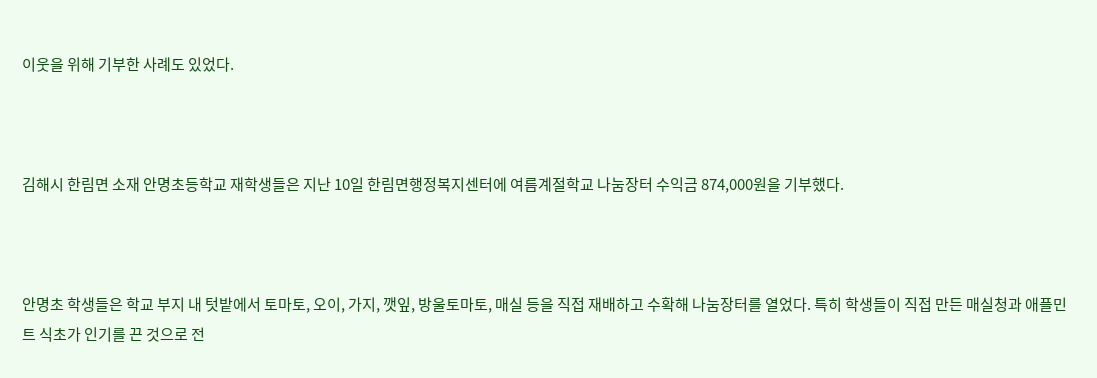이웃을 위해 기부한 사례도 있었다.



김해시 한림면 소재 안명초등학교 재학생들은 지난 10일 한림면행정복지센터에 여름계절학교 나눔장터 수익금 874,000원을 기부했다.



안명초 학생들은 학교 부지 내 텃밭에서 토마토, 오이, 가지, 깻잎, 방울토마토, 매실 등을 직접 재배하고 수확해 나눔장터를 열었다. 특히 학생들이 직접 만든 매실청과 애플민트 식초가 인기를 끈 것으로 전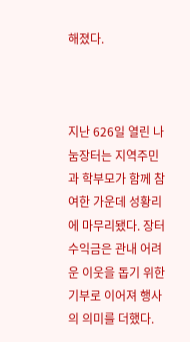해졌다.



지난 626일 열린 나눔장터는 지역주민과 학부모가 함께 참여한 가운데 성황리에 마무리됐다. 장터 수익금은 관내 어려운 이웃을 돕기 위한 기부로 이어져 행사의 의미를 더했다.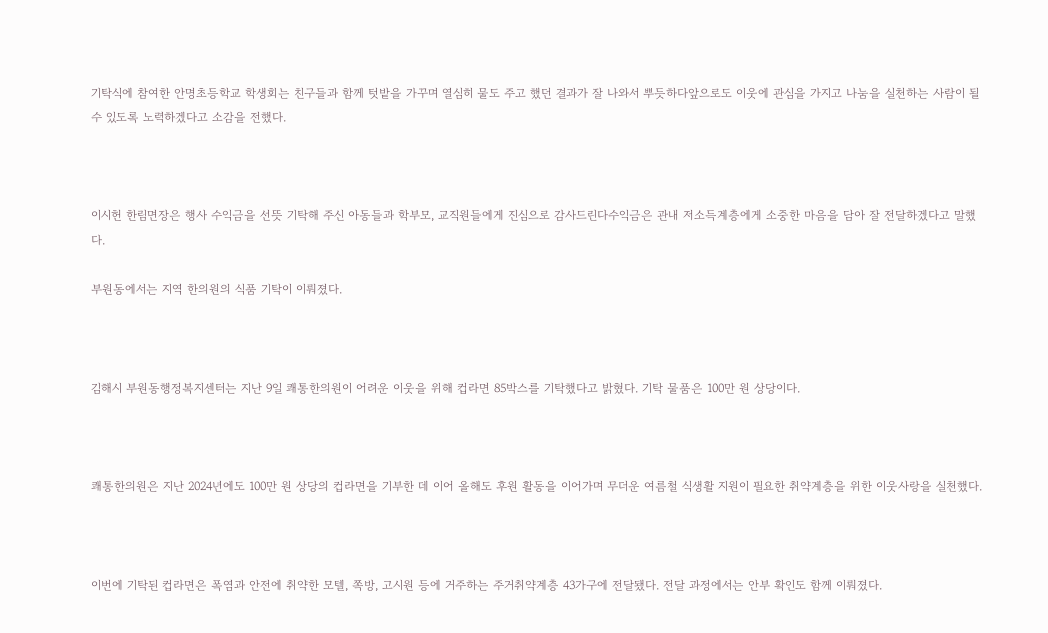기탁식에 참여한 안명초등학교 학생회는 친구들과 함께 텃밭을 가꾸며 열심히 물도 주고 했던 결과가 잘 나와서 뿌듯하다앞으로도 이웃에 관심을 가지고 나눔을 실천하는 사람이 될 수 있도록 노력하겠다고 소감을 전했다.



이시헌 한림면장은 행사 수익금을 선뜻 기탁해 주신 아동들과 학부모, 교직원들에게 진심으로 감사드린다수익금은 관내 저소득계층에게 소중한 마음을 담아 잘 전달하겠다고 말했다.

부원동에서는 지역 한의원의 식품 기탁이 이뤄졌다.



김해시 부원동행정복지센터는 지난 9일 쾌통한의원이 어려운 이웃을 위해 컵라면 85박스를 기탁했다고 밝혔다. 기탁 물품은 100만 원 상당이다.



쾌통한의원은 지난 2024년에도 100만 원 상당의 컵라면을 기부한 데 이어 올해도 후원 활동을 이어가며 무더운 여름철 식생활 지원이 필요한 취약계층을 위한 이웃사랑을 실천했다.



이번에 기탁된 컵라면은 폭염과 안전에 취약한 모텔, 쪽방, 고시원 등에 거주하는 주거취약계층 43가구에 전달됐다. 전달 과정에서는 안부 확인도 함께 이뤄졌다.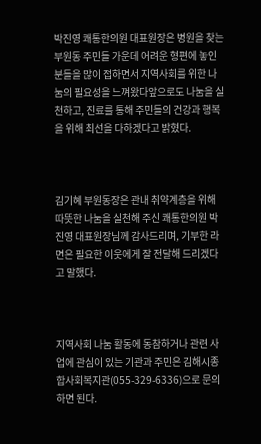박진영 쾌통한의원 대표원장은 병원을 찾는 부원동 주민들 가운데 어려운 형편에 놓인 분들을 많이 접하면서 지역사회를 위한 나눔의 필요성을 느껴왔다앞으로도 나눔을 실천하고, 진료를 통해 주민들의 건강과 행복을 위해 최선을 다하겠다고 밝혔다.



김기혜 부원동장은 관내 취약계층을 위해 따뜻한 나눔을 실천해 주신 쾌통한의원 박진영 대표원장님께 감사드리며, 기부한 라면은 필요한 이웃에게 잘 전달해 드리겠다고 말했다.



지역사회 나눔 활동에 동참하거나 관련 사업에 관심이 있는 기관과 주민은 김해시종합사회복지관(055-329-6336)으로 문의하면 된다.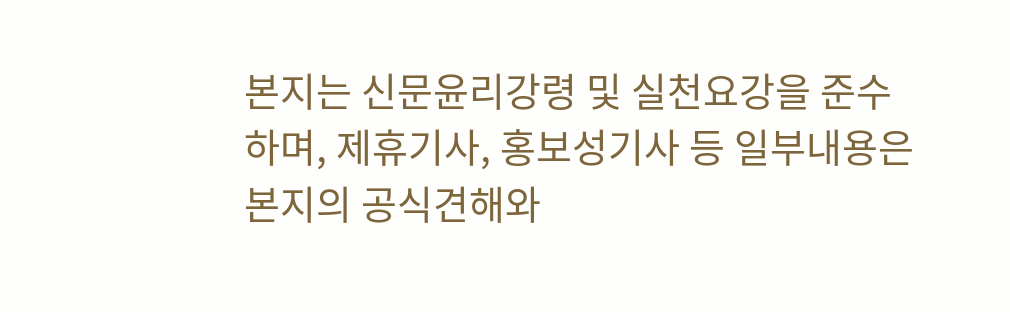본지는 신문윤리강령 및 실천요강을 준수하며, 제휴기사, 홍보성기사 등 일부내용은 본지의 공식견해와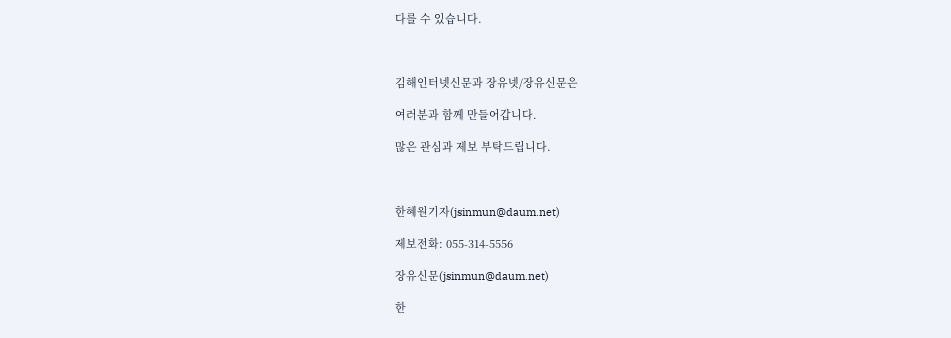다를 수 있습니다.



김해인터넷신문과 장유넷/장유신문은

여러분과 함께 만들어갑니다.

많은 관심과 제보 부탁드립니다.



한혜원기자(jsinmun@daum.net)

제보전화: 055-314-5556

장유신문(jsinmun@daum.net)

한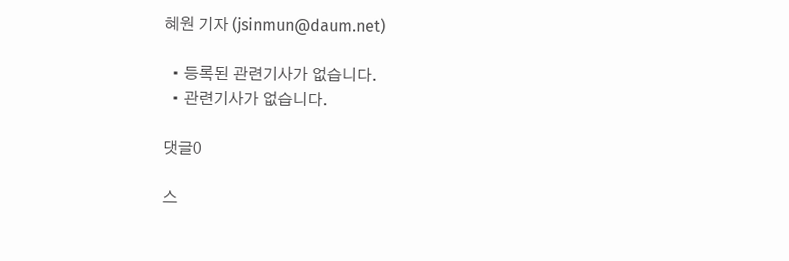혜원 기자 (jsinmun@daum.net)

  • 등록된 관련기사가 없습니다.
  • 관련기사가 없습니다.

댓글0

스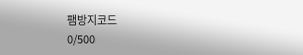팸방지코드
0/500